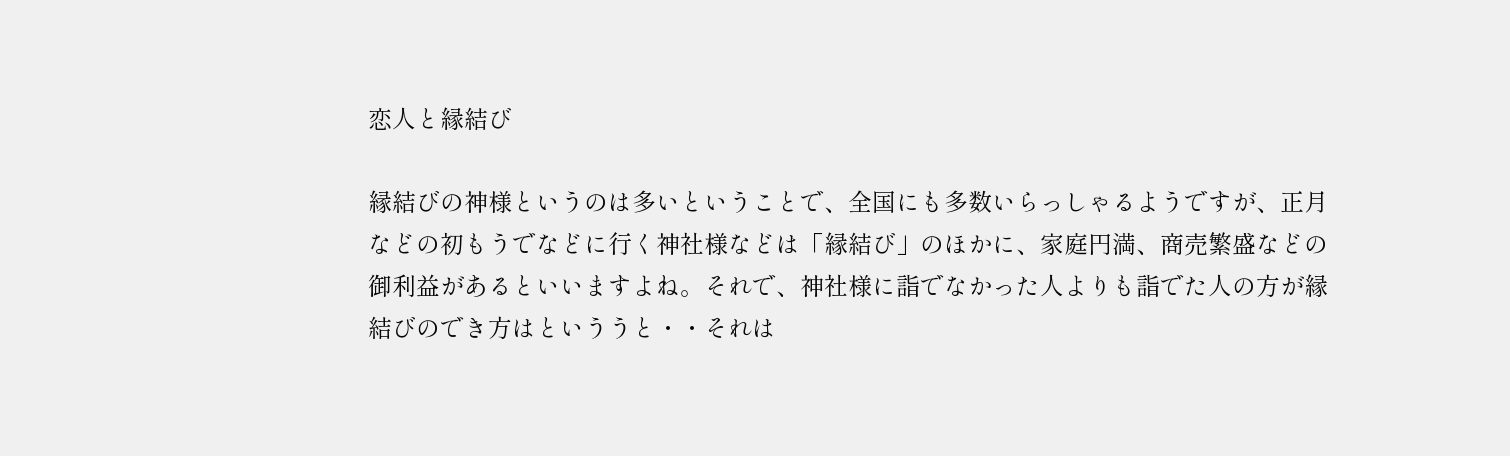恋人と縁結び

縁結びの神様というのは多いということで、全国にも多数いらっしゃるようですが、正月などの初もうでなどに行く神社様などは「縁結び」のほかに、家庭円満、商売繁盛などの御利益があるといいますよね。それで、神社様に詣でなかった人よりも詣でた人の方が縁結びのでき方はといううと・・それは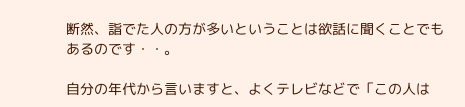断然、詣でた人の方が多いということは欲話に聞くことでもあるのです・・。

自分の年代から言いますと、よくテレビなどで「この人は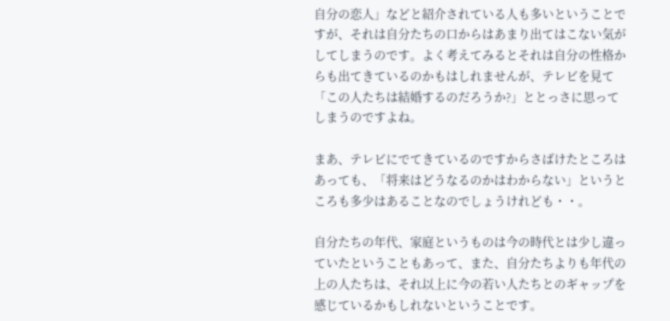自分の恋人」などと紹介されている人も多いということですが、それは自分たちの口からはあまり出てはこない気がしてしまうのです。よく考えてみるとそれは自分の性格からも出てきているのかもはしれませんが、テレビを見て「この人たちは結婚するのだろうか?」ととっさに思ってしまうのですよね。

まあ、テレビにでてきているのですからさばけたところはあっても、「将来はどうなるのかはわからない」というところも多少はあることなのでしょうけれども・・。

自分たちの年代、家庭というものは今の時代とは少し違っていたということもあって、また、自分たちよりも年代の上の人たちは、それ以上に今の若い人たちとのギャップを感じているかもしれないということです。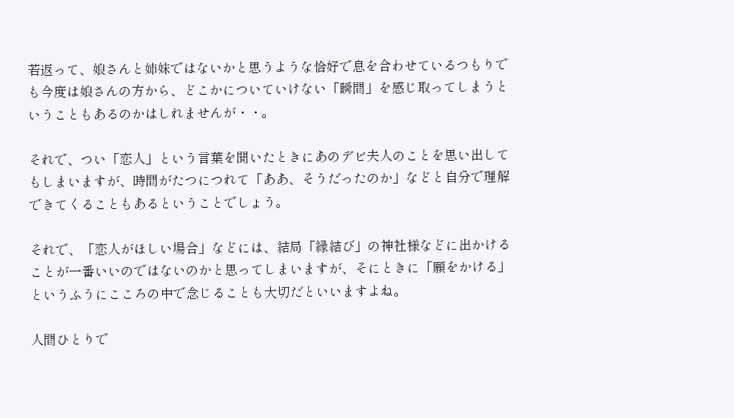若返って、娘さんと姉妹ではないかと思うような恰好で息を合わせているつもりでも今度は娘さんの方から、どこかについていけない「瞬間」を感じ取ってしまうということもあるのかはしれませんが・・。

それで、つい「恋人」という言葉を聞いたときにあのデビ夫人のことを思い出してもしまいますが、時間がたつにつれて「ああ、そうだったのか」などと自分で理解できてくることもあるということでしょう。

それで、「恋人がほしい場合」などには、結局「縁結び」の神社様などに出かけることが一番いいのではないのかと思ってしまいますが、そにときに「願をかける」というふうにこころの中で念じることも大切だといいますよね。

人間ひとりで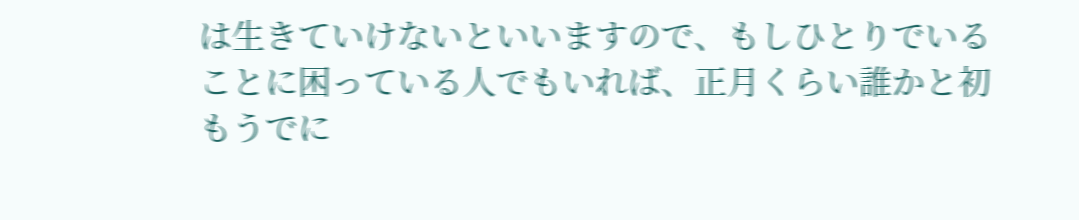は生きていけないといいますので、もしひとりでいることに困っている人でもいれば、正月くらい誰かと初もうでに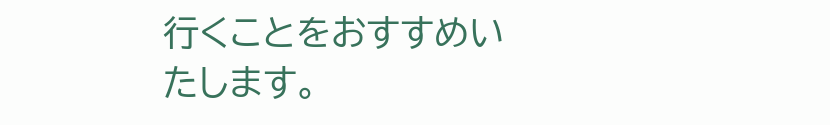行くことをおすすめいたします。